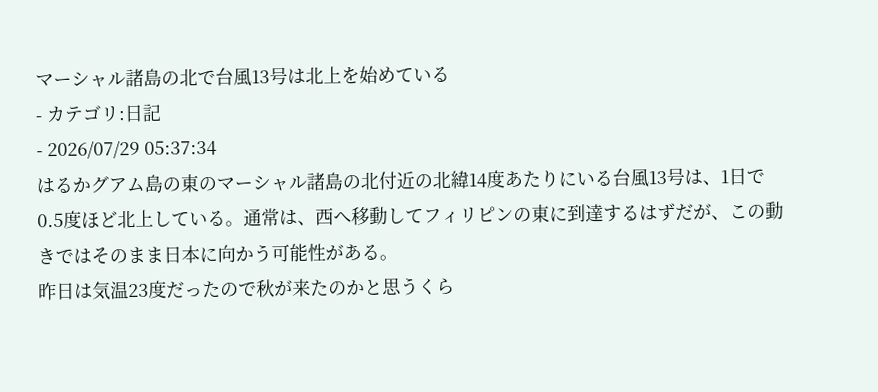マーシャル諸島の北で台風13号は北上を始めている
- カテゴリ:日記
- 2026/07/29 05:37:34
はるかグアム島の東のマーシャル諸島の北付近の北緯14度あたりにいる台風13号は、1日で0.5度ほど北上している。通常は、西へ移動してフィリピンの東に到達するはずだが、この動きではそのまま日本に向かう可能性がある。
昨日は気温23度だったので秋が来たのかと思うくら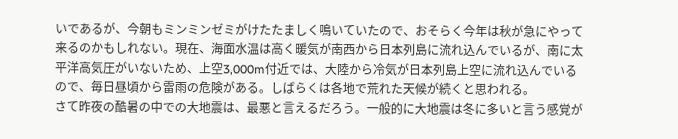いであるが、今朝もミンミンゼミがけたたましく鳴いていたので、おそらく今年は秋が急にやって来るのかもしれない。現在、海面水温は高く暖気が南西から日本列島に流れ込んでいるが、南に太平洋高気圧がいないため、上空3,000m付近では、大陸から冷気が日本列島上空に流れ込んでいるので、毎日昼頃から雷雨の危険がある。しばらくは各地で荒れた天候が続くと思われる。
さて昨夜の酷暑の中での大地震は、最悪と言えるだろう。一般的に大地震は冬に多いと言う感覚が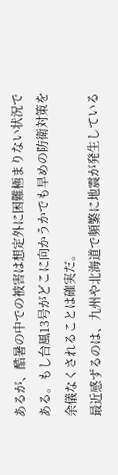あるが、酷暑の中での被害は想定外に困難極まりない状況である。もし台風13号がどこに向かうかでも早めの防衛対策を余儀なくされることは確実だ。
最近感ずるのは、九州や北海道で頻繁に地震が発生している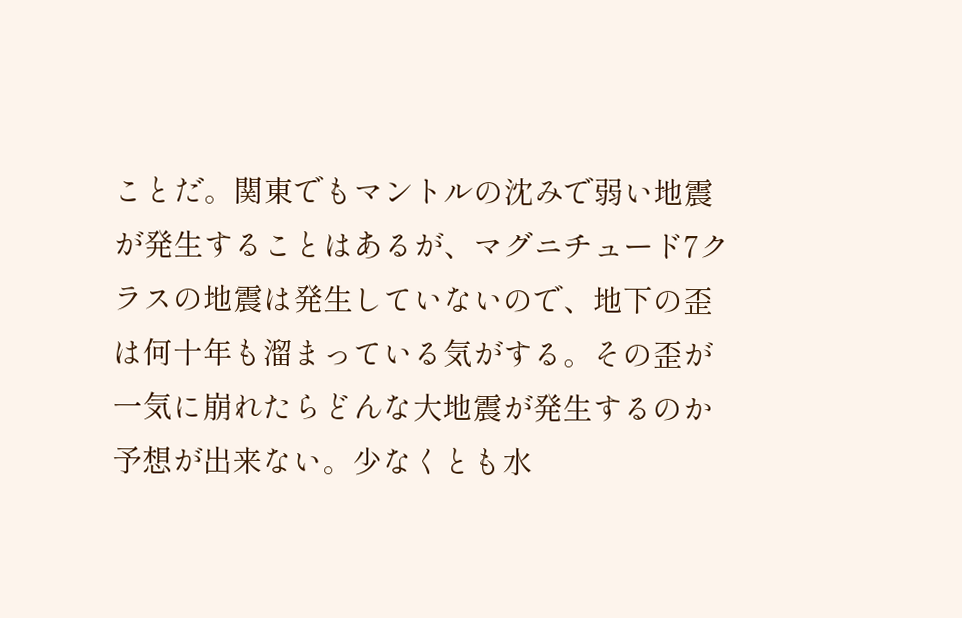ことだ。関東でもマントルの沈みで弱い地震が発生することはあるが、マグニチュード7クラスの地震は発生していないので、地下の歪は何十年も溜まっている気がする。その歪が一気に崩れたらどんな大地震が発生するのか予想が出来ない。少なくとも水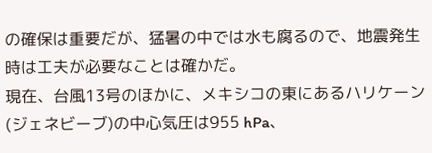の確保は重要だが、猛暑の中では水も腐るので、地震発生時は工夫が必要なことは確かだ。
現在、台風13号のほかに、メキシコの東にあるハリケーン(ジェネビーブ)の中心気圧は955 hPa、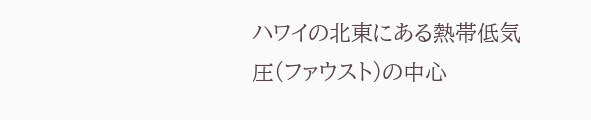ハワイの北東にある熱帯低気圧(ファウスト)の中心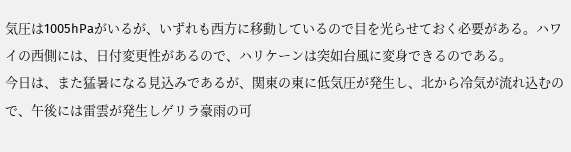気圧は1005hPaがいるが、いずれも西方に移動しているので目を光らせておく必要がある。ハワイの西側には、日付変更性があるので、ハリケーンは突如台風に変身できるのである。
今日は、また猛暑になる見込みであるが、関東の東に低気圧が発生し、北から冷気が流れ込むので、午後には雷雲が発生しゲリラ豪雨の可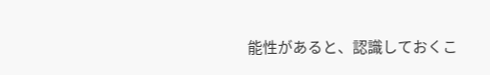能性があると、認識しておくこ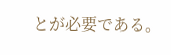とが必要である。